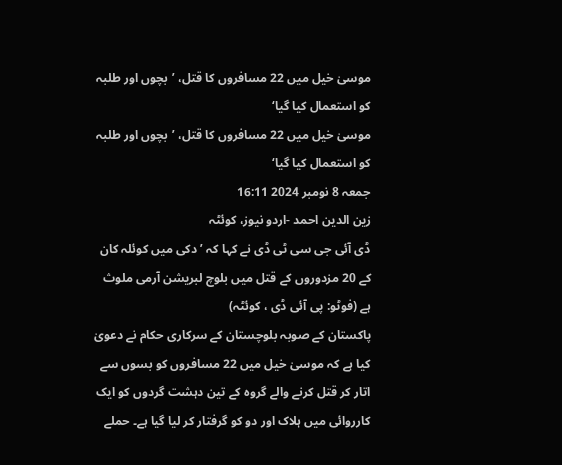موسیٰ خیل میں 22 مسافروں کا قتل، ’بچوں اور طلبہ کو استعمال کیا گیا‘
موسیٰ خیل میں 22 مسافروں کا قتل، ’بچوں اور طلبہ کو استعمال کیا گیا‘
جمعہ 8 نومبر 2024 16:11
زین الدین احمد -اردو نیوز، کوئٹہ
ڈی آئی جی سی ٹی ڈی نے کہا کہ ’دکی میں کوئلہ کان کے 20 مزدوروں کے قتل میں بلوچ لبریشن آرمی ملوث ہے (فوٹو: پی آئی ڈی ، کوئٹہ)
پاکستان کے صوبہ بلوچستان کے سرکاری حکام نے دعویٰ کیا ہے کہ موسیٰ خیل میں 22 مسافروں کو بسوں سے اتار کر قتل کرنے والے گروہ کے تین دہشت گردوں کو ایک کارروائی میں ہلاک اور دو کو گرفتار کر لیا گیا ہے۔ حملے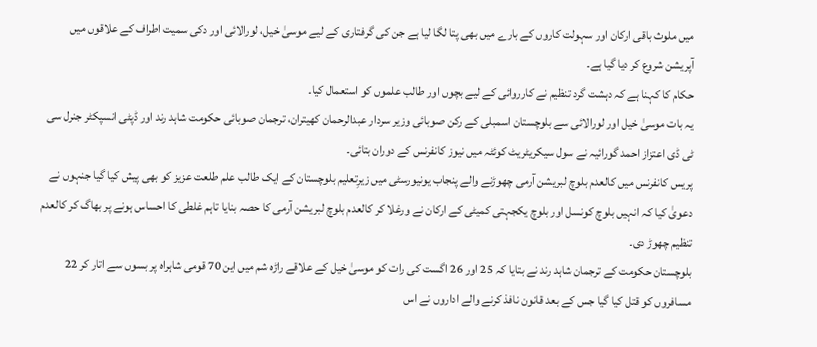میں ملوث باقی ارکان اور سہولت کاروں کے بارے میں بھی پتا لگا لیا ہے جن کی گرفتاری کے لیے موسیٰ خیل، لورالائی اور دکی سمیت اطراف کے علاقوں میں آپریشن شروع کر دیا گیا ہے۔
حکام کا کہنا ہے کہ دہشت گرد تنظیم نے کارروائی کے لیے بچوں اور طالب علموں کو استعمال کیا۔
یہ بات موسیٰ خیل اور لورالائی سے بلوچستان اسمبلی کے رکن صوبائی وزیر سردار عبدالرحمان کھیتران، ترجمان صوبائی حکومت شاہد رند اور ڈپٹی انسپکٹر جنرل سی ٹی ڈی اعتزاز احمد گورائیہ نے سول سیکریٹریٹ کوئٹہ میں نیوز کانفرنس کے دوران بتائی۔
پریس کانفرنس میں کالعدم بلوچ لبریشن آرمی چھوڑنے والے پنجاب یونیورسٹی میں زیرِتعلیم بلوچستان کے ایک طالب علم طلعت عزیز کو بھی پیش کیا گیا جنہوں نے دعویٰ کیا کہ انہیں بلوچ کونسل اور بلوچ یکجہتی کمیٹی کے ارکان نے ورغلا کر کالعدم بلوچ لبریشن آرمی کا حصہ بنایا تاہم غلطی کا احساس ہونے پر بھاگ کر کالعدم تنظیم چھوڑ دی۔
بلوچستان حکومت کے ترجمان شاہد رند نے بتایا کہ 25 اور 26 اگست کی رات کو موسیٰ خیل کے علاقے راڑہ شم میں این 70 قومی شاہراہ پر بسوں سے اتار کر 22 مسافروں کو قتل کیا گیا جس کے بعد قانون نافذ کرنے والے اداروں نے اس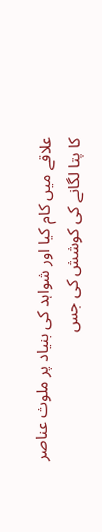علاقے میں کام کیا اور شواہد کی بنیاد پر ملوث عناصر کا پتا لگانے کی کوشش کی جس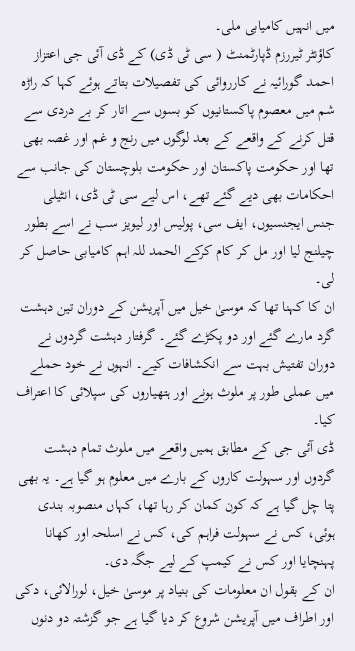میں انہیں کامیابی ملی۔
کاؤنٹر ٹیررزم ڈپارٹمنٹ ( سی ٹی ڈی) کے ڈی آئی جی اعتزاز احمد گورائیہ نے کارروائی کی تفصیلات بتاتے ہوئے کہا کہ راڑہ شم میں معصوم پاکستانیوں کو بسوں سے اتار کر بے دردی سے قتل کرنے کے واقعے کے بعد لوگوں میں رنج و غم اور غصہ بھی تھا اور حکومت پاکستان اور حکومت بلوچستان کی جانب سے احکامات بھی دیے گئے تھے، اس لیے سی ٹی ڈی، انٹیلی جنس ایجنسیوں، ایف سی، پولیس اور لیویز سب نے اسے بطور چیلنج لیا اور مل کر کام کرکے الحمد للہ اہم کامیابی حاصل کر لی۔
ان کا کہنا تھا کہ موسیٰ خیل میں آپریشن کے دوران تین دہشت گرد مارے گئے اور دو پکڑے گئے۔ گرفتار دہشت گردوں نے دوران تفتیش بہت سے انکشافات کیے۔ انہوں نے خود حملے میں عملی طور پر ملوث ہونے اور ہتھیاروں کی سپلائی کا اعتراف کیا۔
ڈی آئی جی کے مطابق ہمیں واقعے میں ملوث تمام دہشت گردوں اور سہولت کاروں کے بارے میں معلوم ہو گیا ہے۔ یہ بھی پتا چل گیا ہے کہ کون کمان کر رہا تھا، کہاں منصوبہ بندی ہوئی، کس نے سہولت فراہم کی، کس نے اسلحہ اور کھانا پہنچایا اور کس نے کیمپ کے لیے جگہ دی۔
ان کے بقول ان معلومات کی بنیاد پر موسیٰ خیل، لورالائی، دکی اور اطراف میں آپریشن شروع کر دیا گیا ہے جو گزشتہ دو دنوں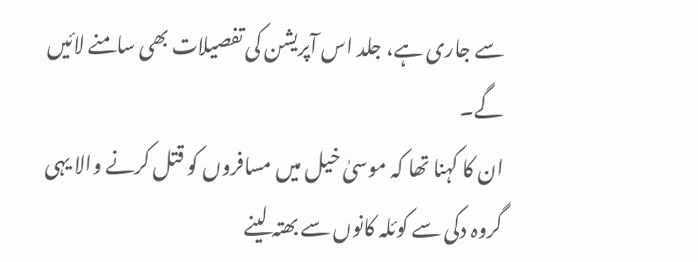سے جاری ہے، جلد اس آپریشن کی تفصیلات بھی سامنے لائیں گے۔
ان کا کہنا تھا کہ موسیٰ خیل میں مسافروں کو قتل کرنے والا یہی گروہ دکی سے کوئلہ کانوں سے بھتہ لینے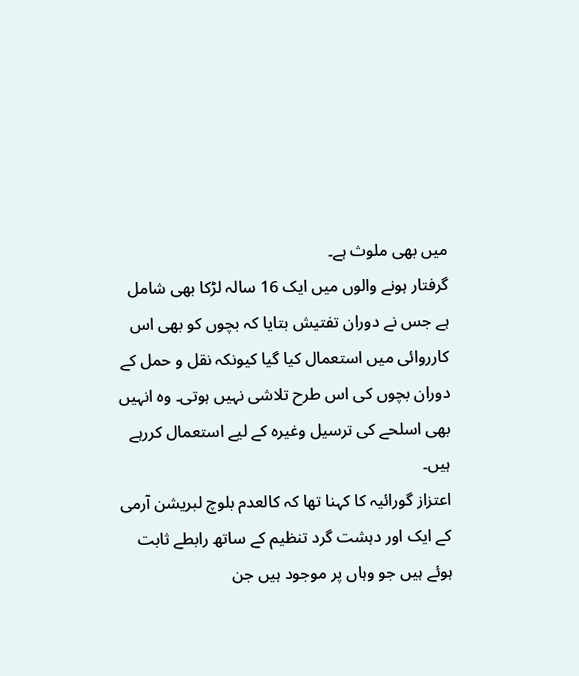میں بھی ملوث ہے۔
گرفتار ہونے والوں میں ایک 16 سالہ لڑکا بھی شامل ہے جس نے دوران تفتیش بتایا کہ بچوں کو بھی اس کارروائی میں استعمال کیا گیا کیونکہ نقل و حمل کے دوران بچوں کی اس طرح تلاشی نہیں ہوتی۔ وہ انہیں بھی اسلحے کی ترسیل وغیرہ کے لیے استعمال کررہے ہیں۔
اعتزاز گورائیہ کا کہنا تھا کہ کالعدم بلوچ لبریشن آرمی کے ایک اور دہشت گرد تنظیم کے ساتھ رابطے ثابت ہوئے ہیں جو وہاں پر موجود ہیں جن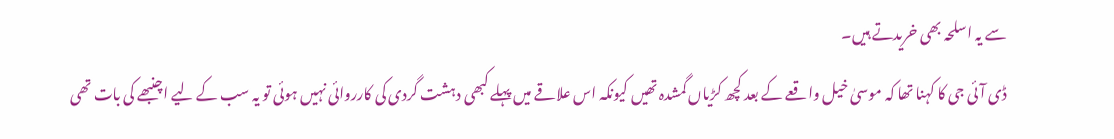سے یہ اسلحہ بھی خریدتے ہیں۔
ڈی آئی جی کا کہنا تھا کہ موسیٰ خیل واقعے کے بعد کچھ کڑیاں گمشدہ تھیں کیونکہ اس علاقے میں پہلے کبھی دہشت گردی کی کارروائی نہیں ہوئی تو یہ سب کے لیے اچنبھے کی بات تھی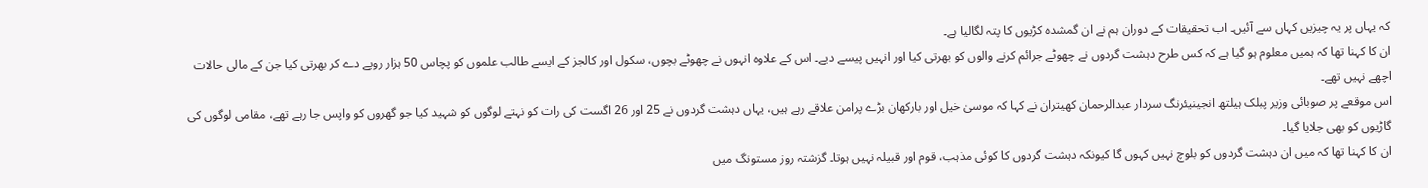کہ یہاں پر یہ چیزیں کہاں سے آئیں۔ اب تحقیقات کے دوران ہم نے ان گمشدہ کڑیوں کا پتہ لگالیا ہے۔
ان کا کہنا تھا کہ ہمیں معلوم ہو گیا ہے کہ کس طرح دہشت گردوں نے چھوٹے جرائم کرنے والوں کو بھرتی کیا اور انہیں پیسے دیے۔ اس کے علاوہ انہوں نے چھوٹے بچوں، سکول اور کالجز کے ایسے طالب علموں کو پچاس 50 ہزار روپے دے کر بھرتی کیا جن کے مالی حالات اچھے نہیں تھے۔
اس موقعے پر صوبائی وزیر پبلک ہیلتھ انجینیئرنگ سردار عبدالرحمان کھیتران نے کہا کہ موسیٰ خیل اور بارکھان بڑے پرامن علاقے رہے ہیں، یہاں دہشت گردوں نے 25 اور 26 اگست کی رات کو نہتے لوگوں کو شہید کیا جو گھروں کو واپس جا رہے تھے، مقامی لوگوں کی گاڑیوں کو بھی جلایا گیا۔
ان کا کہنا تھا کہ میں ان دہشت گردوں کو بلوچ نہیں کہوں گا کیونکہ دہشت گردوں کا کوئی مذہب، قوم اور قبیلہ نہیں ہوتا۔ گزشتہ روز مستونگ میں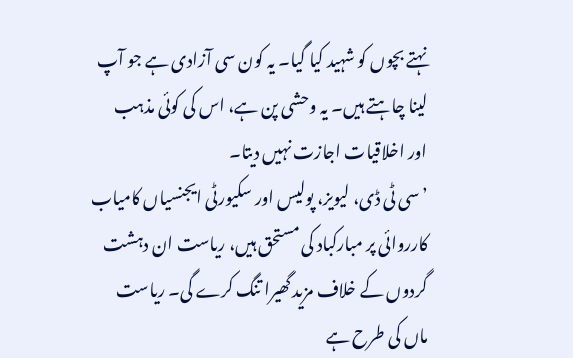نہتے بچوں کو شہید کیا گیا۔ یہ کون سی آزادی ہے جو آپ لینا چاہتے ہیں۔ یہ وحشی پن ہے، اس کی کوئی مذہب اور اخلاقیات اجازت نہیں دیتا۔
’سی ٹی ڈی، لیویز، پولیس اور سکیورٹی ایجنسیاں کامیاب کارروائی پر مبارکباد کی مستحق ہیں، ریاست ان دہشت گردوں کے خلاف مزید گھیرا تنگ کرے گی۔ ریاست ماں کی طرح ہے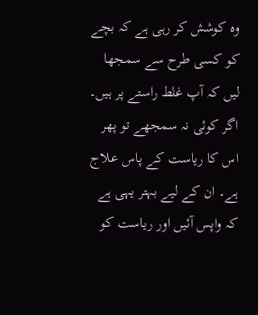وہ کوشش کر رہی ہے کہ بچے کو کسی طرح سے سمجھا لیں کہ آپ غلط راستے پر ہیں۔ اگر کوئی نہ سمجھے تو پھر اس کا ریاست کے پاس علاج ہے۔ ان کے لیے بہتر یہی ہے کہ واپس آئیں اور ریاست کو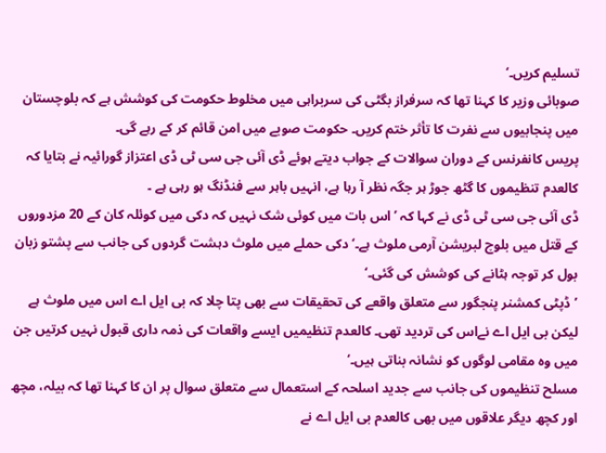تسلیم کریں۔‘
صوبائی وزیر کا کہنا تھا کہ سرفراز بگٹی کی سربراہی میں مخلوط حکومت کی کوشش ہے کہ بلوچستان میں پنجابیوں سے نفرت کا تأثر ختم کریں۔ حکومت صوبے میں امن قائم کر کے رہے گی۔
پریس کانفرنس کے دوران سوالات کے جواب دیتے ہوئے ڈی آئی جی سی ٹی ڈی اعتزاز گورائیہ نے بتایا کہ کالعدم تنظیموں کا گٹھ جوڑ ہر جگہ نظر آ رہا ہے، انہیں باہر سے فنڈنگ ہو رہی ہے ۔
ڈی آئی جی سی ٹی ڈی نے کہا کہ ’اس بات میں کوئی شک نہیں کہ دکی میں کوئلہ کان کے 20 مزدوروں کے قتل میں بلوچ لبریشن آرمی ملوث ہے۔‘ دکی حملے میں ملوث دہشت گردوں کی جانب سے پشتو زبان بول کر توجہ ہٹانے کی کوشش کی گئی۔‘
’ڈپٹی کمشنر پنجگور سے متعلق واقعے کی تحقیقات سے بھی پتا چلا کہ بی ایل اے اس میں ملوث ہے لیکن بی ایل اے نےاس کی تردید تھی۔ کالعدم تنظیمیں ایسے واقعات کی ذمہ داری قبول نہیں کرتیں جن میں وہ مقامی لوگوں کو نشانہ بناتی ہیں۔‘
مسلح تنظیموں کی جانب سے جدید اسلحہ کے استعمال سے متعلق سوال پر ان کا کہنا تھا کہ بیلہ، مچھ اور کچھ دیگر علاقوں میں بھی کالعدم بی ایل اے نے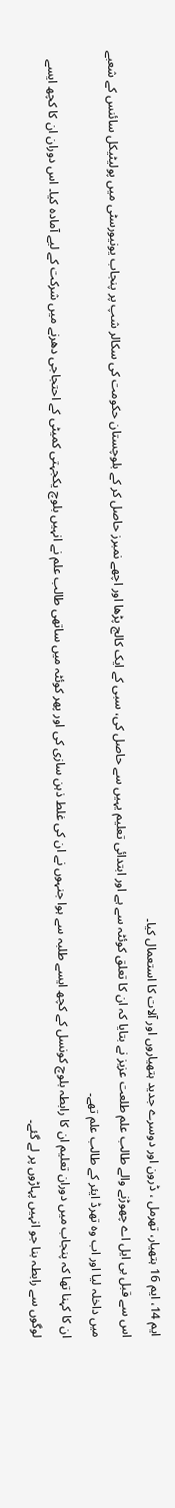ایم 14، ایم 16 ہتھیار، تھرمل ، ڈرون اور دوسرے جدید ہتھیاروں اور آلات کا استعمال کیا۔
اس سے قبل بی ایل اے چھوڑنے والے طالب علم طلعت عزیز نے بتایا کہ ان کا تعلق کوئٹہ سے ہے اور ابتدائی تعلیم یہیں سے حاصل کی، سبی کے ایک کالج پڑھا اور اچھے نمبرز حاصل کر کے بلوچستان حکومت کی سکالر شپ پر پنجاب یونیورسٹی میں پولیٹیکل سائنس کے شعبے میں داخلہ لیا اور اب وہ تھرڈ ایئر کے طالب علم تھے۔
ان کا کہنا تھا کہ پنجاب میں دوران تعلیم ان کا رابطہ بلوچ کونسل کے کچھ ایسے طلبہ سے ہوا جنہوں نے ان کی غلط ذہن سازی کی اور پھر کوئٹہ میں ساتھی طالب علم نے انہیں بلوچ یکجہتی کمیٹی کے احتجاجی دھرنے میں شرکت کے لیے آمادہ کیا۔ اس دوران ان کا کچھ ایسے لوگوں سے رابطہ بنا جو انہیں پہاڑوں پر لے گئے۔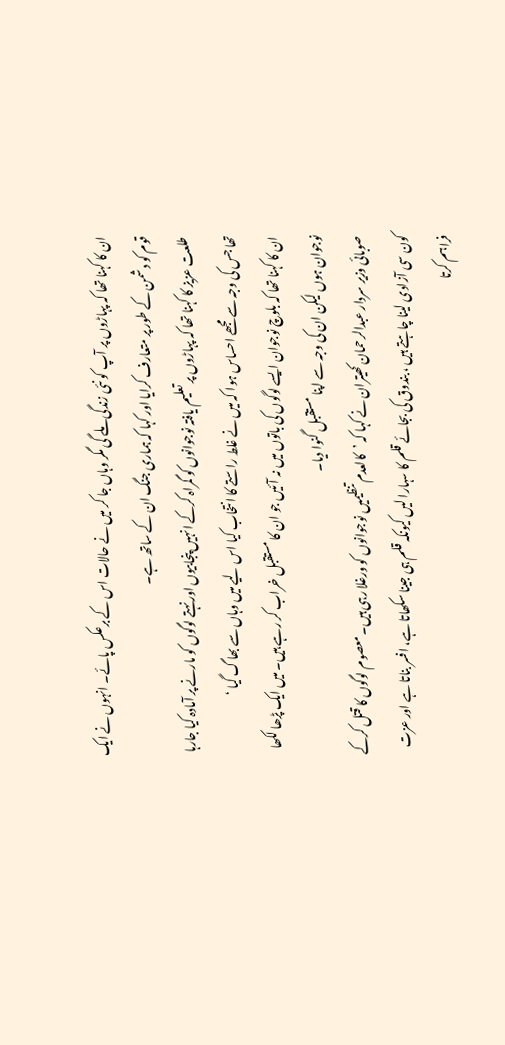ان کا کہنا تھا کہ پہاڑوں پر آپ کو نئی زندگی ملے گی مگر وہاں جا کر میں نے حالات اس کے برعکس پائے۔ انہوں نے ایک قوم کو دشمن کے طور پر متعارف کرایا اور کہا کہ ہماری جنگ ان کے ساتھ ہے۔
طلعت عزیز کا کہنا تھا کہ پہاڑوں پر تعلیم یافتہ نوجوانوں کو گمراہ کرکے انہیں پنجابیوں اور نہتے لوگوں کو مارنے پر آمادہ کیا جارہا تھا جس کی وجہ سے مجھے احساس ہوا کہ میں نے غلط راستے کا انتخاب کیا اس لیے میں وہاں سے بھاگ گیا ‘
ان کا کہنا تھا کہ بلوچ نوجوان ایسے لوگوں کی باتوں میں نہ آئیں جو ان کا مستقبل خراب کر رہے ہیں۔ میں ایک پڑھا لکھا نوجوان ہوں لیکن ان کی وجہ سے اپنا مستقبل گنوا دیا۔
صوبائی وزیر سردار عبدالرحمان کھیتران نے کہا کہ ’کالعدم تنظیمیں نوجوانوں کو ورغلا رہی ہیں۔ معصوم لوگوں کا قتل کرکے کون سی آزادی لینا چاہتے ہیں ، بندوق کی بجائے قلم کا سہارا لیں کیونکہ قلم ہی جینا سکھاتا ہے، افسر بناتا ہے اور عزت فراہم کرتا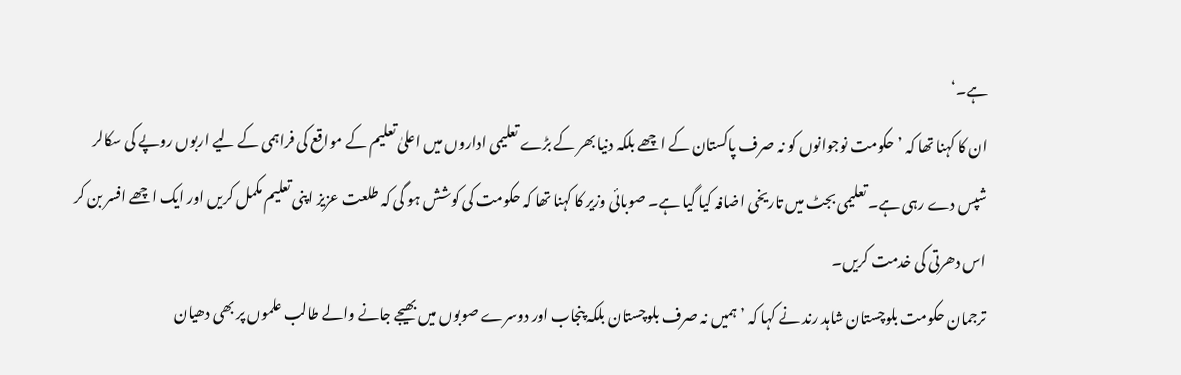ہے۔‘
ان کا کہنا تھا کہ ’حکومت نوجوانوں کو نہ صرف پاکستان کے اچھے بلکہ دنیا بھر کے بڑے تعلیمی اداروں میں اعلیٰ تعلیم کے مواقع کی فراہمی کے لیے اربوں روپے کی سکالر شپس دے رہی ہے۔ تعلیمی بجٹ میں تاریخی اضافہ کیا گیا ہے۔ صوبائی وزیر کا کہنا تھا کہ حکومت کی کوشش ہو گی کہ طلعت عزیز اپنی تعلیم مکمل کریں اور ایک اچھے افسر بن کر اس دھرتی کی خدمت کریں۔
ترجمان حکومت بلوچستان شاہد رند نے کہا کہ ’ہمیں نہ صرف بلوچستان بلکہ پنجاب اور دوسرے صوبوں میں بھیجے جانے والے طالب علموں پر بھی دھیان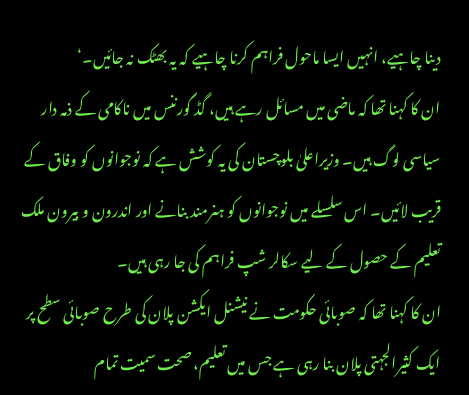دینا چاہیے، انہیں ایسا ماحول فراہم کرنا چاہیے کہ یہ بھٹک نہ جائیں۔‘
ان کا کہنا تھا کہ ماضی میں مسائل رہے ہیں، گڈ گورننس میں ناکامی کے ذمہ دار سیاسی لوگ ہیں۔ وزیراعلیٰ بلوچستان کی یہ کوشش ہے کہ نوجوانوں کو وفاق کے قریب لائیں۔ اس سلسلے میں نوجوانوں کو ہنرمند بنانے اور اندرون و بیرون ملک تعلیم کے حصول کے لیے سکالر شپ فراہم کی جا رہی ہیں۔
ان کا کہنا تھا کہ صوبائی حکومت نے نیشنل ایکشن پلان کی طرح صوبائی سطح پر ایک کثیرالجہتی پلان بنا رہی ہے جس میں تعلیم، صحت سمیت تمام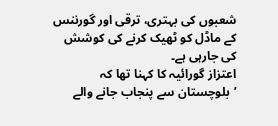شعبوں کی بہتری، ترقی اور گورننس کے ماڈل کو ٹھیک کرنے کی کوشش کی جارہی ہے۔
اعتزاز گورائیہ کا کہنا تھا کہ ’بلوچستان سے پنجاب جانے والے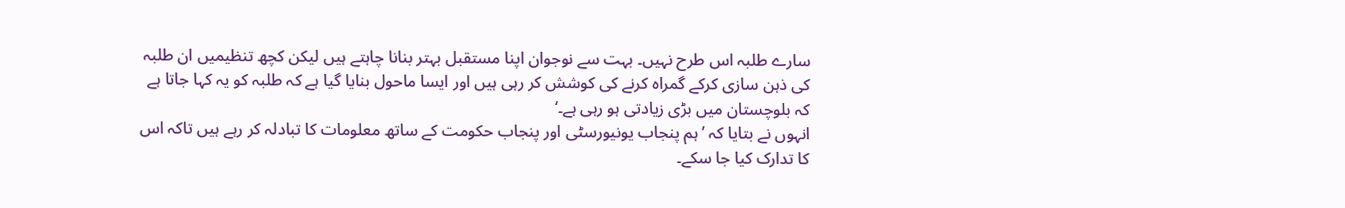سارے طلبہ اس طرح نہیں۔ بہت سے نوجوان اپنا مستقبل بہتر بنانا چاہتے ہیں لیکن کچھ تنظیمیں ان طلبہ کی ذہن سازی کرکے گمراہ کرنے کی کوشش کر رہی ہیں اور ایسا ماحول بنایا گیا ہے کہ طلبہ کو یہ کہا جاتا ہے کہ بلوچستان میں بڑی زیادتی ہو رہی ہے۔‘
انہوں نے بتایا کہ ’ہم پنجاب یونیورسٹی اور پنجاب حکومت کے ساتھ معلومات کا تبادلہ کر رہے ہیں تاکہ اس کا تدارک کیا جا سکے۔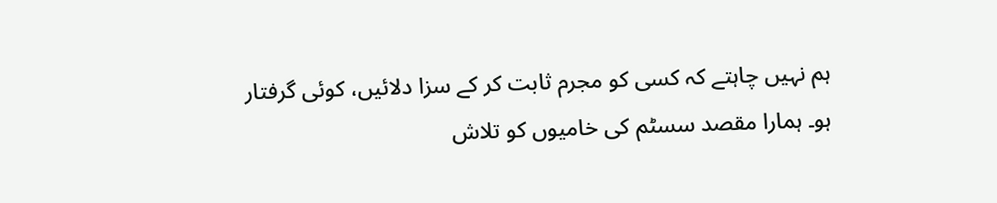ہم نہیں چاہتے کہ کسی کو مجرم ثابت کر کے سزا دلائیں، کوئی گرفتار ہو۔ ہمارا مقصد سسٹم کی خامیوں کو تلاش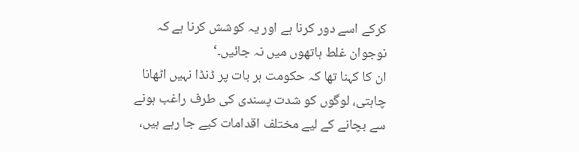کرکے اسے دور کرنا ہے اور یہ کوشش کرنا ہے کہ نوجوان غلط ہاتھوں میں نہ جائیں۔‘
ان کا کہنا تھا کہ حکومت ہر بات پر ڈنڈا نہیں اٹھانا چاہتی، لوگوں کو شدت پسندی کی طرف راغب ہونے سے بچانے کے لیے مختلف اقدامات کیے جا رہے ہیں،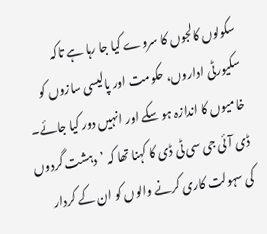سکولوں کالجوں کا سروے کیا جا رہا ہے تاکہ سکیورٹی اداروں، حکومت اور پالیسی سازوں کو خامیوں کا اندازہ ہو سکے اور انہیں دور کیا جائے۔
ڈی آئی جی سی ٹی ڈی کا کہنا تھا کہ ’دہشت گردوں کی سہولت کاری کرنے والوں کو ان کے کردار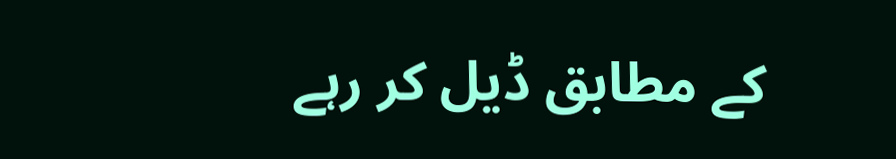کے مطابق ڈیل کر رہے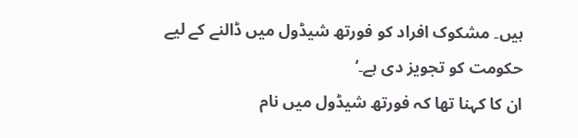ہیں۔ مشکوک افراد کو فورتھ شیڈول میں ڈالنے کے لیے حکومت کو تجویز دی ہے۔‘
ان کا کہنا تھا کہ فورتھ شیڈول میں نام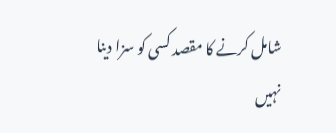شامل کرنے کا مقصد کسی کو سزا دینا نہیں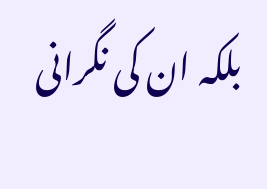بلکہ ان کی نگرانی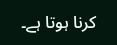کرنا ہوتا ہے۔